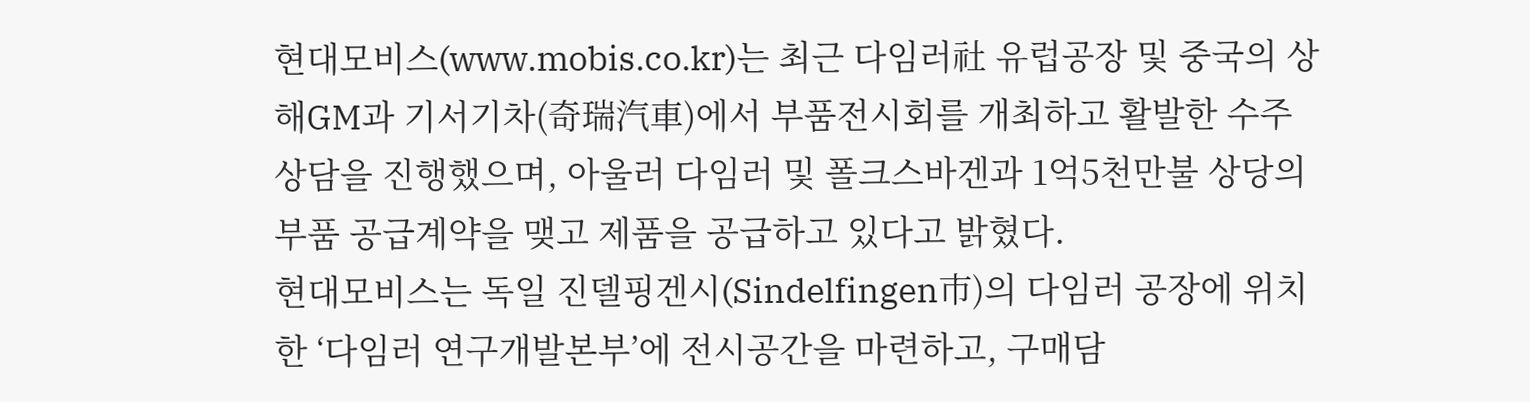현대모비스(www.mobis.co.kr)는 최근 다임러社 유럽공장 및 중국의 상해GM과 기서기차(奇瑞汽車)에서 부품전시회를 개최하고 활발한 수주상담을 진행했으며, 아울러 다임러 및 폴크스바겐과 1억5천만불 상당의 부품 공급계약을 맺고 제품을 공급하고 있다고 밝혔다.
현대모비스는 독일 진델핑겐시(Sindelfingen市)의 다임러 공장에 위치한 ‘다임러 연구개발본부’에 전시공간을 마련하고, 구매담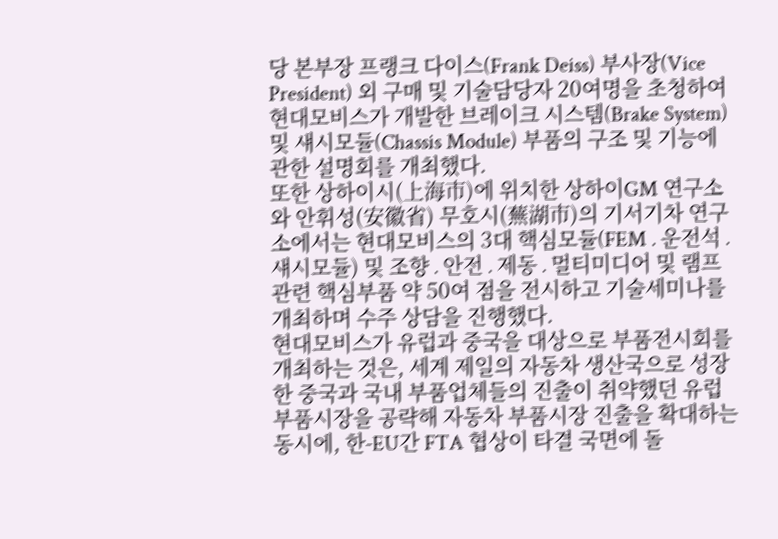당 본부장 프랭크 다이스(Frank Deiss) 부사장(Vice President) 외 구매 및 기술담당자 20여명을 초청하여 현대모비스가 개발한 브레이크 시스템(Brake System) 및 섀시모듈(Chassis Module) 부품의 구조 및 기능에 관한 설명회를 개최했다.
또한 상하이시(上海市)에 위치한 상하이GM 연구소와 안휘성(安徽省) 무호시(蕪湖市)의 기서기차 연구소에서는 현대모비스의 3대 핵심모듈(FEM․운전석․섀시모듈) 및 조향․안전․제동․멀티미디어 및 램프 관련 핵심부품 약 50여 점을 전시하고 기술세미나를 개최하며 수주 상담을 진행했다.
현대모비스가 유럽과 중국을 대상으로 부품전시회를 개최하는 것은, 세계 제일의 자동차 생산국으로 성장한 중국과 국내 부품업체들의 진출이 취약했던 유럽 부품시장을 공략해 자동차 부품시장 진출을 확대하는 동시에, 한-EU간 FTA 협상이 타결 국면에 돌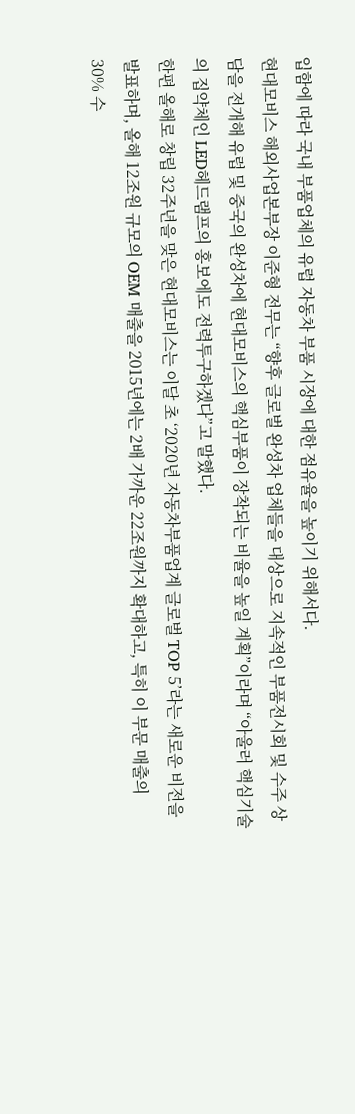입함에 따라 국내 부품업체의 유럽 자동차 부품 시장에 대한 점유율을 높이기 위해서다.
현대모비스 해외사업본부장 이준형 전무는 “향후 글로벌 완성차 업체들을 대상으로 지속적인 부품전시회 및 수주 상담을 전개해 유럽 및 중국의 완성차에 현대모비스의 핵심부품이 장착되는 비율을 높일 계획”이라며 “아울러 핵심기술의 집약체인 LED헤드램프의 홍보에도 전력투구하겠다”고 말했다.
한편 올해로 창립 32주년을 맞은 현대모비스는 이달 초 ‘2020년 자동차부품업계 글로벌 TOP 5’라는 새로운 비전을 발표하며, 올해 12조원 규모의 OEM 매출을 2015년에는 2배 가까운 22조원까지 확대하고, 특히 이 부문 매출의 30% 수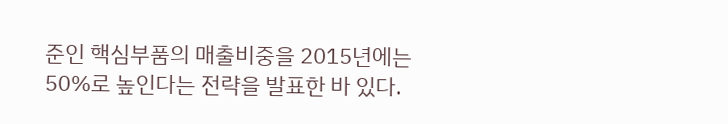준인 핵심부품의 매출비중을 2015년에는 50%로 높인다는 전략을 발표한 바 있다.